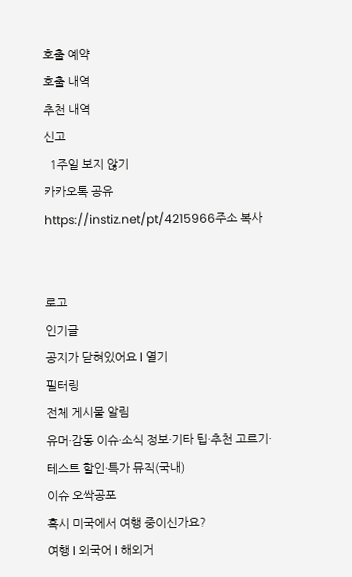호출 예약
호출 내역
추천 내역
신고
  1주일 보지 않기
카카오톡 공유
https://instiz.net/pt/4215966주소 복사


로고
인기글
공지가 닫혀있어요 l 열기
필터링
전체 게시물 알림
유머·감동 이슈·소식 정보·기타 팁·추천 고르기·테스트 할인·특가 뮤직(국내)
이슈 오싹공포
혹시 미국에서 여행 중이신가요?
여행 l 외국어 l 해외거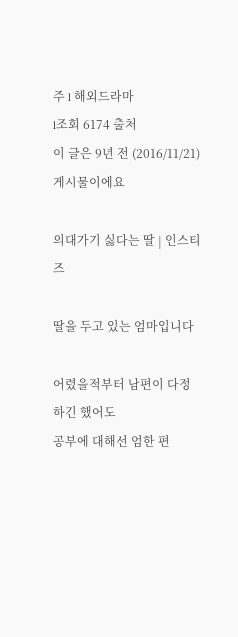주 l 해외드라마
l조회 6174 출처
이 글은 9년 전 (2016/11/21) 게시물이에요

의대가기 싫다는 딸 | 인스티즈

딸을 두고 있는 엄마입니다

어렸을적부터 남편이 다정하긴 했어도
공부에 대해선 엄한 편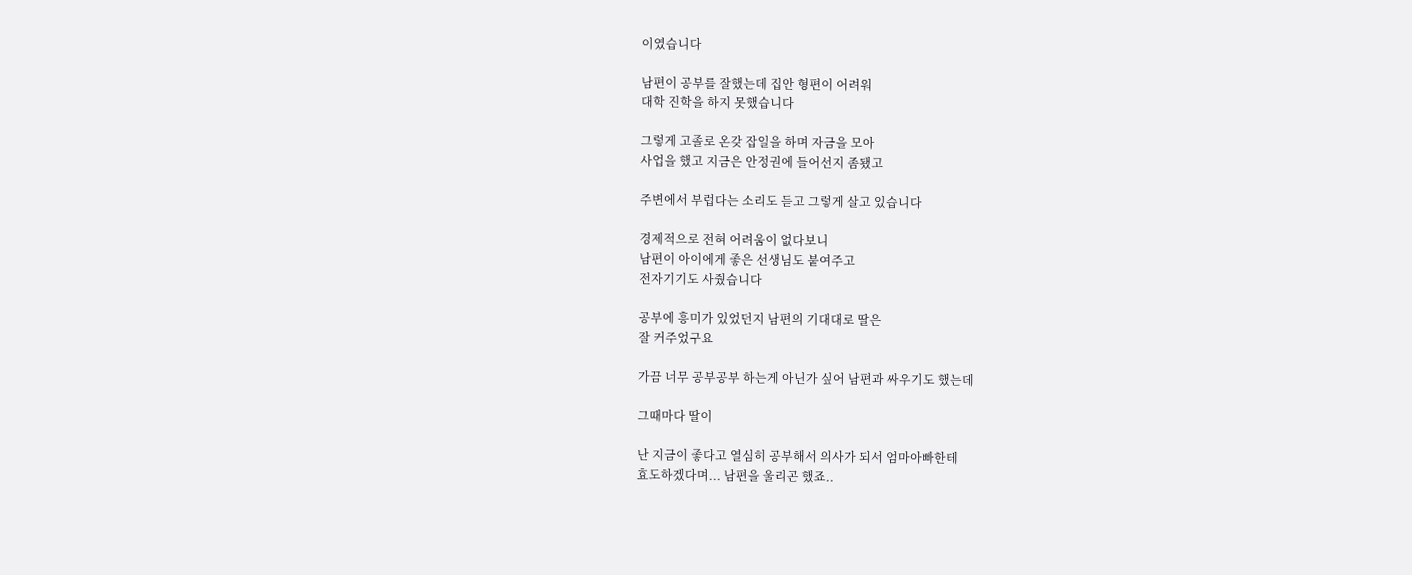이였습니다

남편이 공부를 잘했는데 집안 형편이 어려워
대학 진학을 하지 못했습니다

그렇게 고졸로 온갖 잡일을 하며 자금을 모아
사업을 했고 지금은 안정권에 들어선지 좀됐고

주변에서 부럽다는 소리도 듣고 그렇게 살고 있습니다

경제적으로 전혀 어려움이 없다보니
남편이 아이에게 좋은 선생님도 붙여주고
전자기기도 사줬습니다

공부에 흥미가 있었던지 남편의 기대대로 딸은
잘 커주었구요

가끔 너무 공부공부 하는게 아닌가 싶어 남편과 싸우기도 했는데

그때마다 딸이

난 지금이 좋다고 열심히 공부해서 의사가 되서 엄마아빠한테
효도하겠다며... 남편을 울리곤 했죠..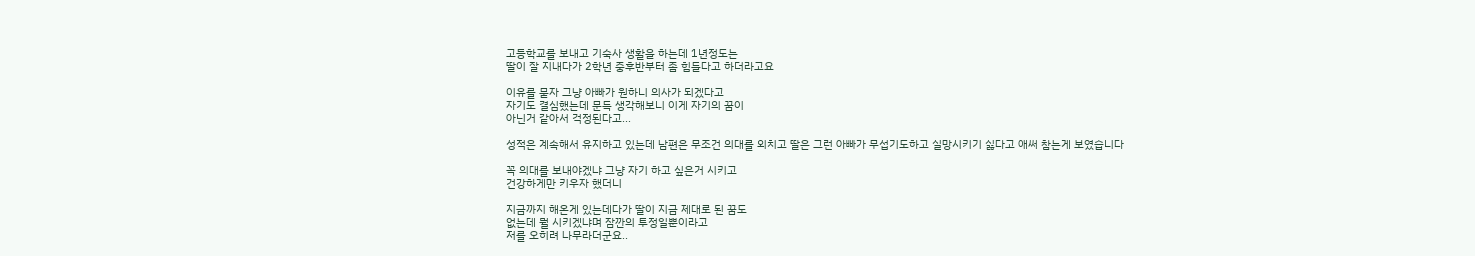고등학교를 보내고 기숙사 생활을 하는데 1년정도는
딸이 잘 지내다가 2학년 중후반부터 좀 힘들다고 하더라고요

이유를 묻자 그냥 아빠가 원하니 의사가 되겠다고
자기도 결심했는데 문득 생각해보니 이게 자기의 꿈이
아닌거 같아서 걱정된다고...

성적은 계속해서 유지하고 있는데 남편은 무조건 의대를 외치고 딸은 그런 아빠가 무섭기도하고 실망시키기 싫다고 애써 참는게 보였습니다

꼭 의대를 보내야겠냐 그냥 자기 하고 싶은거 시키고
건강하게만 키우자 했더니

지금까지 해온게 있는데다가 딸이 지금 제대로 된 꿈도
없는데 뭘 시키겠냐며 잠깐의 투정일뿐이라고
저를 오히려 나무라더군요..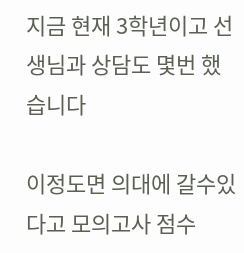지금 현재 3학년이고 선생님과 상담도 몇번 했습니다

이정도면 의대에 갈수있다고 모의고사 점수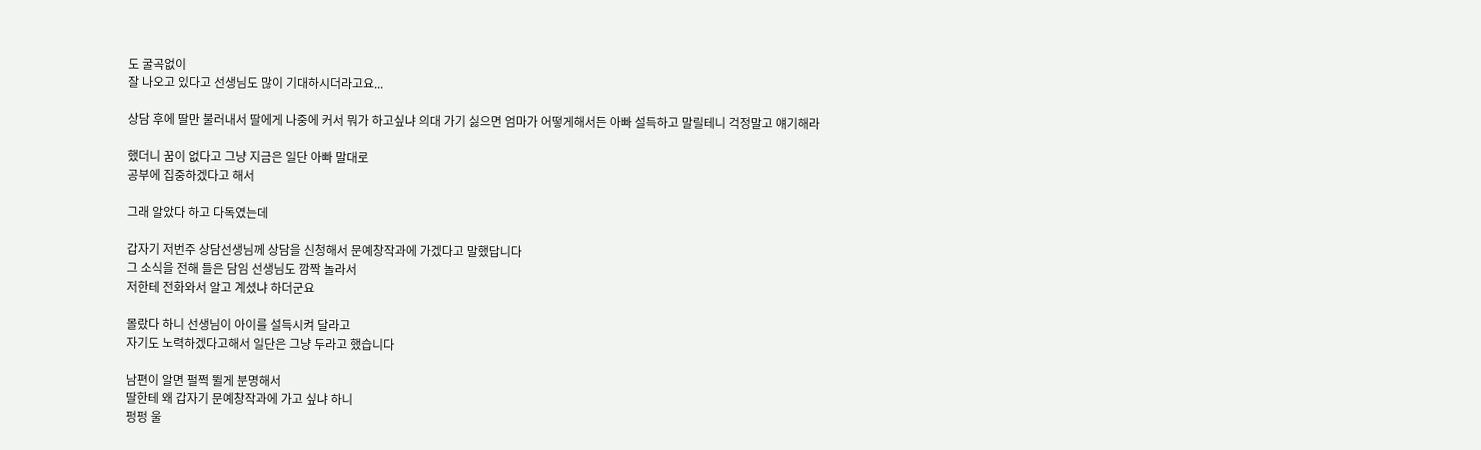도 굴곡없이
잘 나오고 있다고 선생님도 많이 기대하시더라고요...

상담 후에 딸만 불러내서 딸에게 나중에 커서 뭐가 하고싶냐 의대 가기 싫으면 엄마가 어떻게해서든 아빠 설득하고 말릴테니 걱정말고 얘기해라

했더니 꿈이 없다고 그냥 지금은 일단 아빠 말대로
공부에 집중하겠다고 해서

그래 알았다 하고 다독였는데

갑자기 저번주 상담선생님께 상담을 신청해서 문예창작과에 가겠다고 말했답니다
그 소식을 전해 들은 담임 선생님도 깜짝 놀라서
저한테 전화와서 알고 계셨냐 하더군요

몰랐다 하니 선생님이 아이를 설득시켜 달라고
자기도 노력하겠다고해서 일단은 그냥 두라고 했습니다

남편이 알면 펄쩍 뛸게 분명해서
딸한테 왜 갑자기 문예창작과에 가고 싶냐 하니
펑펑 울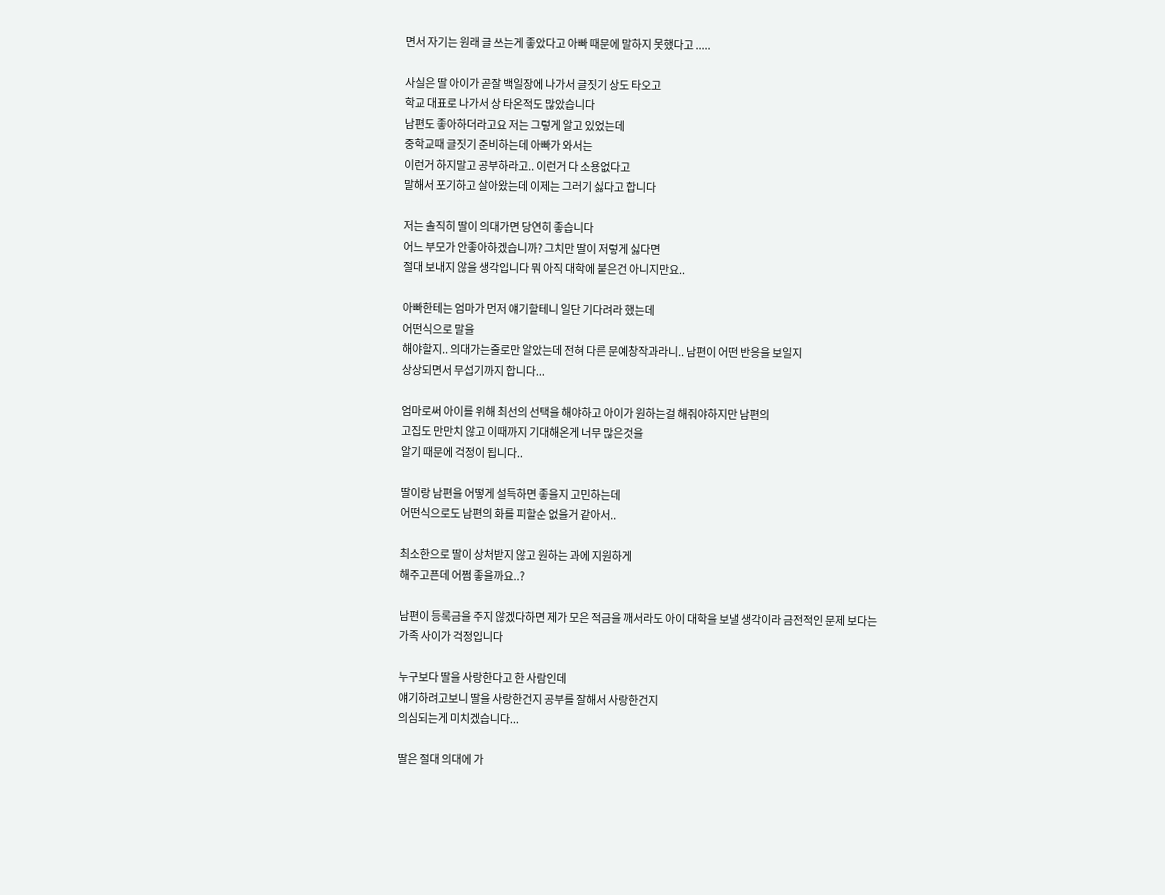면서 자기는 원래 글 쓰는게 좋았다고 아빠 때문에 말하지 못했다고 .....

사실은 딸 아이가 곧잘 백일장에 나가서 글짓기 상도 타오고
학교 대표로 나가서 상 타온적도 많았습니다
남편도 좋아하더라고요 저는 그렇게 알고 있었는데
중학교때 글짓기 준비하는데 아빠가 와서는
이런거 하지말고 공부하라고.. 이런거 다 소용없다고
말해서 포기하고 살아왔는데 이제는 그러기 싫다고 합니다

저는 솔직히 딸이 의대가면 당연히 좋습니다
어느 부모가 안좋아하겠습니까? 그치만 딸이 저렇게 싫다면
절대 보내지 않을 생각입니다 뭐 아직 대학에 붙은건 아니지만요..

아빠한테는 엄마가 먼저 얘기할테니 일단 기다려라 했는데
어떤식으로 말을
해야할지.. 의대가는줄로만 알았는데 전혀 다른 문예창작과라니.. 남편이 어떤 반응을 보일지
상상되면서 무섭기까지 합니다...

엄마로써 아이를 위해 최선의 선택을 해야하고 아이가 원하는걸 해줘야하지만 남편의
고집도 만만치 않고 이때까지 기대해온게 너무 많은것을
알기 때문에 걱정이 됩니다..

딸이랑 남편을 어떻게 설득하면 좋을지 고민하는데
어떤식으로도 남편의 화를 피할순 없을거 같아서..

최소한으로 딸이 상처받지 않고 원하는 과에 지원하게
해주고픈데 어쩜 좋을까요..?

남편이 등록금을 주지 않겠다하면 제가 모은 적금을 깨서라도 아이 대학을 보낼 생각이라 금전적인 문제 보다는
가족 사이가 걱정입니다

누구보다 딸을 사랑한다고 한 사람인데
얘기하려고보니 딸을 사랑한건지 공부를 잘해서 사랑한건지
의심되는게 미치겠습니다...

딸은 절대 의대에 가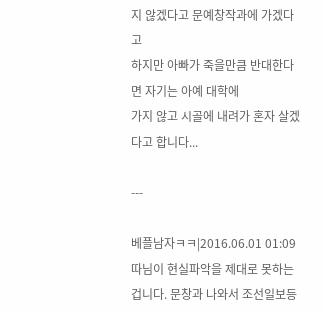지 않겠다고 문예창작과에 가겠다고
하지만 아빠가 죽을만큼 반대한다면 자기는 아예 대학에
가지 않고 시골에 내려가 혼자 살겠다고 합니다...

---

베플남자ㅋㅋ|2016.06.01 01:09
따님이 현실파악을 제대로 못하는겁니다. 문창과 나와서 조선일보등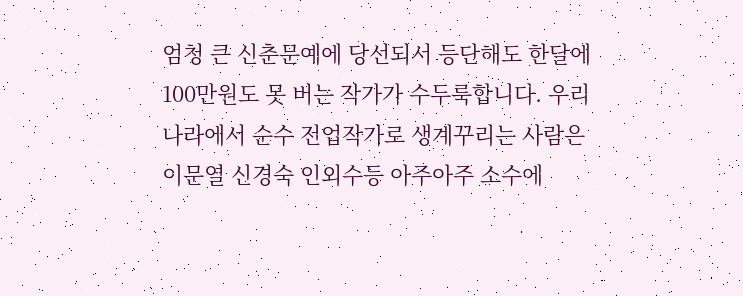엄청 큰 신춘문예에 당선되서 등단해도 한달에 100만원도 못 버는 작가가 수두룩합니다. 우리나라에서 순수 전업작가로 생계꾸리는 사람은 이문열 신경숙 인외수등 아주아주 소수에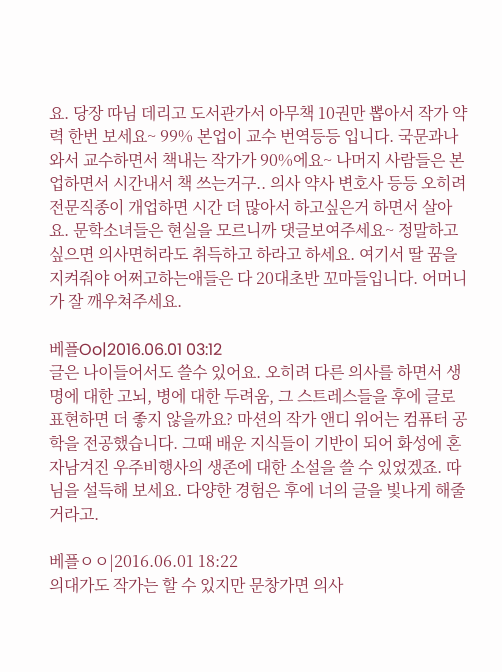요. 당장 따님 데리고 도서관가서 아무책 10권만 뽑아서 작가 약력 한번 보세요~ 99% 본업이 교수 번역등등 입니다. 국문과나와서 교수하면서 책내는 작가가 90%에요~ 나머지 사람들은 본업하면서 시간내서 책 쓰는거구.. 의사 약사 변호사 등등 오히려 전문직종이 개업하면 시간 더 많아서 하고싶은거 하면서 살아요. 문학소녀들은 현실을 모르니까 댓글보여주세요~ 정말하고 싶으면 의사면허라도 취득하고 하라고 하세요. 여기서 딸 꿈을 지켜줘야 어쩌고하는애들은 다 20대초반 꼬마들입니다. 어머니가 잘 깨우쳐주세요.

베플Oo|2016.06.01 03:12
글은 나이들어서도 쓸수 있어요. 오히려 다른 의사를 하면서 생명에 대한 고뇌, 병에 대한 두려움, 그 스트레스들을 후에 글로 표현하면 더 좋지 않을까요? 마션의 작가 앤디 위어는 컴퓨터 공학을 전공했습니다. 그때 배운 지식들이 기반이 되어 화성에 혼자남겨진 우주비행사의 생존에 대한 소설을 쓸 수 있었겠죠. 따님을 설득해 보세요. 다양한 경험은 후에 너의 글을 빛나게 해줄거라고.

베플ㅇㅇ|2016.06.01 18:22
의대가도 작가는 할 수 있지만 문창가면 의사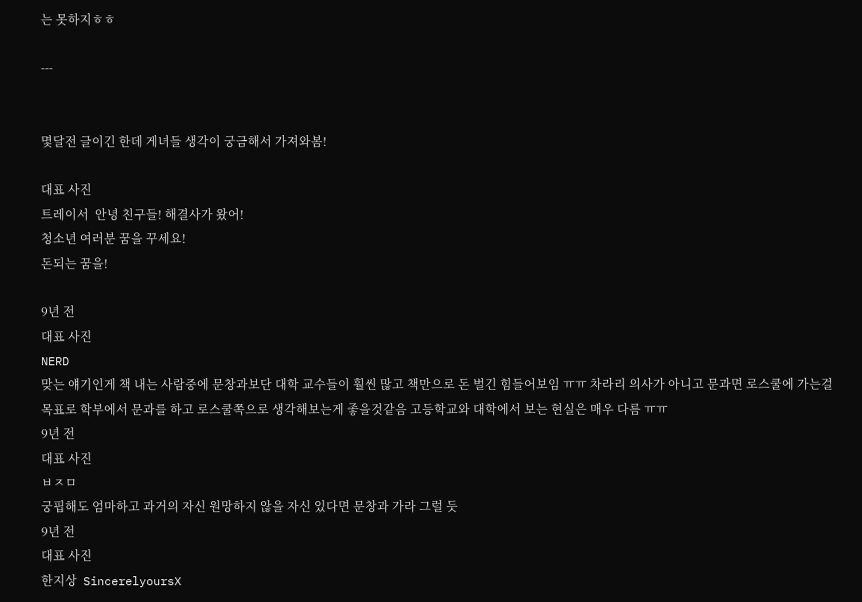는 못하지ㅎㅎ

---


몇달전 글이긴 한데 게녀들 생각이 궁금해서 가져와봄!

대표 사진
트레이서  안녕 친구들! 해결사가 왔어!
청소년 여러분 꿈을 꾸세요!
돈되는 꿈을!

9년 전
대표 사진
NERD
맞는 얘기인게 책 내는 사람중에 문창과보단 대학 교수들이 훨씬 많고 책만으로 돈 벌긴 힘들어보임 ㅠㅠ 차라리 의사가 아니고 문과면 로스쿨에 가는걸 목표로 학부에서 문과를 하고 로스쿨쪽으로 생각해보는게 좋을것같음 고등학교와 대학에서 보는 현실은 매우 다름 ㅠㅠ
9년 전
대표 사진
ㅂㅈㅁ
궁핍해도 엄마하고 과거의 자신 원망하지 않을 자신 있다면 문창과 가라 그럴 듯
9년 전
대표 사진
한지상  SincerelyoursX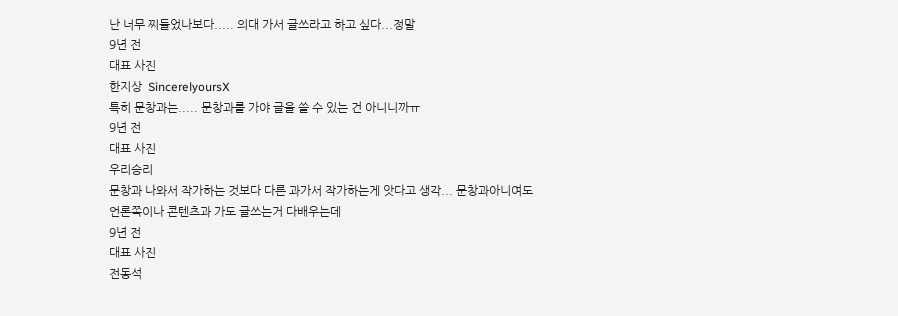난 너무 찌들었나보다..... 의대 가서 글쓰라고 하고 싶다...정말
9년 전
대표 사진
한지상  SincerelyoursX
특히 문창과는..... 문창과를 가야 글을 쓸 수 있는 건 아니니까ㅠ
9년 전
대표 사진
우리승리
문창과 나와서 작가하는 것보다 다른 과가서 작가하는게 앗다고 생각... 문창과아니여도 언론쪽이나 콘텐츠과 가도 글쓰는거 다배우는데
9년 전
대표 사진
전동석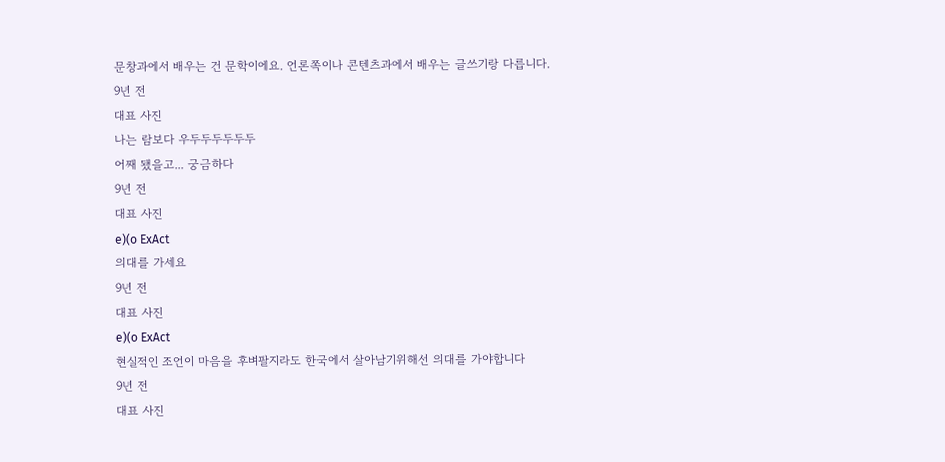문창과에서 배우는 건 문학이에요. 언론쪽이나 콘텐츠과에서 배우는 글쓰기랑 다릅니다.
9년 전
대표 사진
나는 람보다 우두두두두두두
어째 됐을고... 궁금하다
9년 전
대표 사진
e)(o ExAct
의대를 가세요
9년 전
대표 사진
e)(o ExAct
현실적인 조언이 마음을 후벼팔지라도 한국에서 살아남기위해선 의대를 가야합니다
9년 전
대표 사진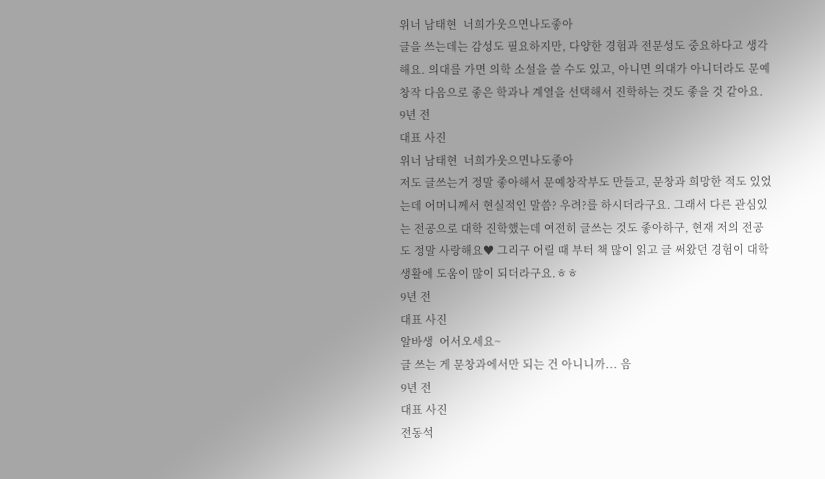위너 남태현  너희가웃으면나도좋아
글을 쓰는데는 감성도 필요하지만, 다양한 경험과 전문성도 중요하다고 생각해요. 의대를 가면 의학 소설을 쓸 수도 있고, 아니면 의대가 아니더라도 문예 창작 다음으로 좋은 학과나 계열을 선택해서 진학하는 것도 좋을 것 같아요.
9년 전
대표 사진
위너 남태현  너희가웃으면나도좋아
저도 글쓰는거 정말 좋아해서 문예창작부도 만들고, 문창과 희망한 적도 있었는데 어머니께서 현실적인 말씀? 우려?를 하시더라구요. 그래서 다른 관심있는 전공으로 대학 진학했는데 여전히 글쓰는 것도 좋아하구, 현재 저의 전공도 정말 사랑해요♥ 그리구 어릴 때 부터 책 많이 읽고 글 써왔던 경험이 대학생활에 도움이 많이 되더라구요.ㅎㅎ
9년 전
대표 사진
알바생  어서오세요~
글 쓰는 게 문창과에서만 되는 건 아니니까... 음
9년 전
대표 사진
전동석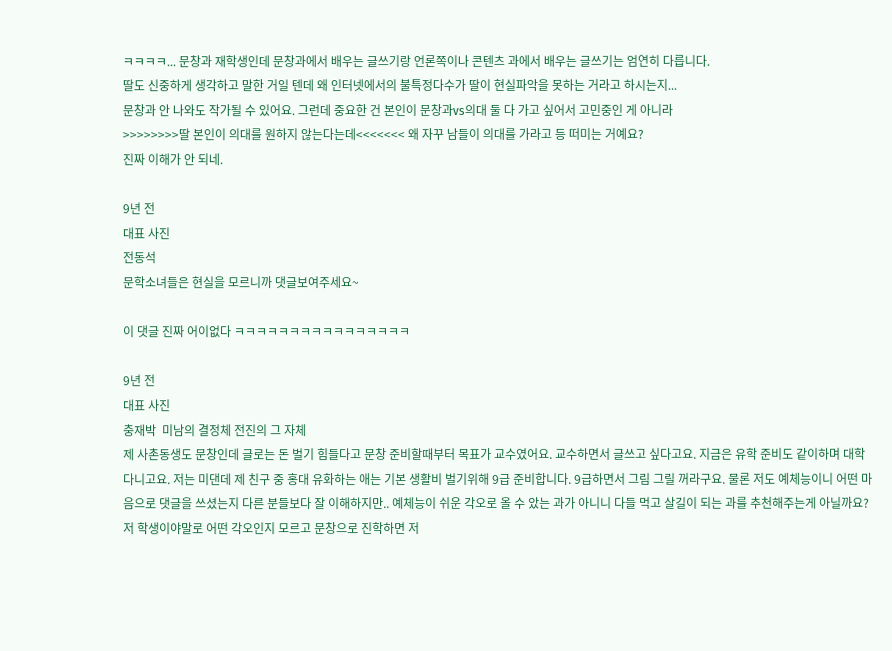ㅋㅋㅋㅋ... 문창과 재학생인데 문창과에서 배우는 글쓰기랑 언론쪽이나 콘텐츠 과에서 배우는 글쓰기는 엄연히 다릅니다.
딸도 신중하게 생각하고 말한 거일 텐데 왜 인터넷에서의 불특정다수가 딸이 현실파악을 못하는 거라고 하시는지...
문창과 안 나와도 작가될 수 있어요. 그런데 중요한 건 본인이 문창과vs의대 둘 다 가고 싶어서 고민중인 게 아니라
>>>>>>>>딸 본인이 의대를 원하지 않는다는데<<<<<<< 왜 자꾸 남들이 의대를 가라고 등 떠미는 거예요?
진짜 이해가 안 되네.

9년 전
대표 사진
전동석
문학소녀들은 현실을 모르니까 댓글보여주세요~

이 댓글 진짜 어이없다 ㅋㅋㅋㅋㅋㅋㅋㅋㅋㅋㅋㅋㅋㅋㅋㅋ

9년 전
대표 사진
충재박  미남의 결정체 전진의 그 자체
제 사촌동생도 문창인데 글로는 돈 벌기 힘들다고 문창 준비할때부터 목표가 교수였어요. 교수하면서 글쓰고 싶다고요. 지금은 유학 준비도 같이하며 대학 다니고요. 저는 미댄데 제 친구 중 홍대 유화하는 애는 기본 생활비 벌기위해 9급 준비합니다. 9급하면서 그림 그릴 꺼라구요. 물론 저도 예체능이니 어떤 마음으로 댓글을 쓰셨는지 다른 분들보다 잘 이해하지만.. 예체능이 쉬운 각오로 올 수 았는 과가 아니니 다들 먹고 살길이 되는 과를 추천해주는게 아닐까요? 저 학생이야말로 어떤 각오인지 모르고 문창으로 진학하면 저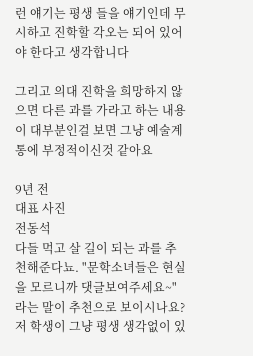런 얘기는 평생 들을 얘기인데 무시하고 진학할 각오는 되어 있어야 한다고 생각합니다

그리고 의대 진학을 희망하지 않으면 다른 과를 가라고 하는 내용이 대부분인걸 보면 그냥 예술계통에 부정적이신것 같아요

9년 전
대표 사진
전동석
다들 먹고 살 길이 되는 과를 추천해준다뇨. "문학소녀들은 현실을 모르니까 댓글보여주세요~" 라는 말이 추천으로 보이시나요? 저 학생이 그냥 평생 생각없이 있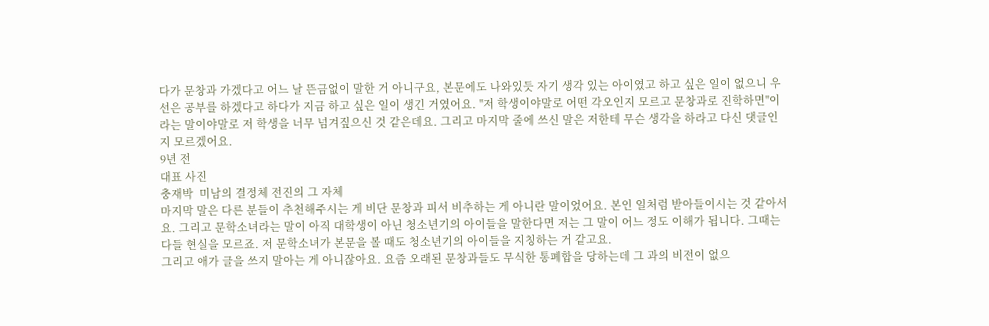다가 문창과 가겠다고 어느 날 뜬금없이 말한 거 아니구요, 본문에도 나와있듯 자기 생각 있는 아이였고 하고 싶은 일이 없으니 우선은 공부를 하겠다고 하다가 지금 하고 싶은 일이 생긴 거였어요. "저 학생이야말로 어떤 각오인지 모르고 문창과로 진학하면"이라는 말이야말로 저 학생을 너무 넘겨짚으신 것 같은데요. 그리고 마지막 줄에 쓰신 말은 저한테 무슨 생각을 하라고 다신 댓글인지 모르겠어요.
9년 전
대표 사진
충재박  미남의 결정체 전진의 그 자체
마지막 말은 다른 분들이 추천해주시는 게 비단 문창과 피서 비추하는 게 아니란 말이었어요. 본인 일처럼 받아들이시는 것 같아서요. 그리고 문학소녀라는 말이 아직 대학생이 아닌 청소년기의 아이들을 말한다면 저는 그 말이 어느 정도 이해가 됩니다. 그때는 다들 현실을 모르죠. 저 문학소녀가 본문을 볼 때도 청소년기의 아이들을 지칭하는 거 같고요.
그리고 애가 글을 쓰지 말아는 게 아니잖아요. 요즘 오래된 문창과들도 무식한 통폐합을 당하는데 그 과의 비전이 없으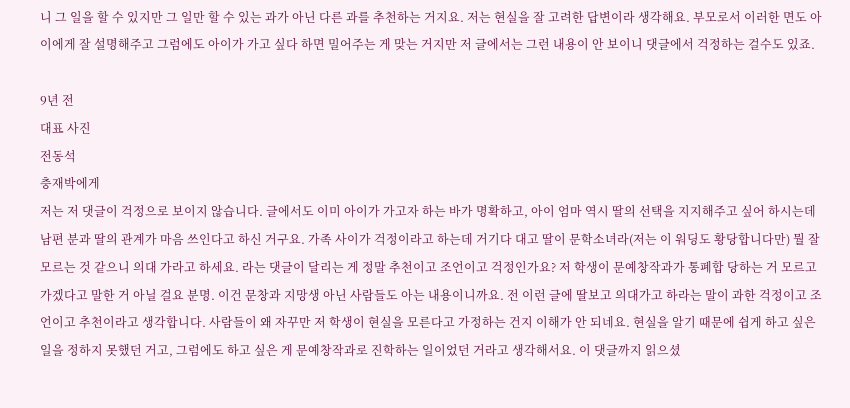니 그 일을 할 수 있지만 그 일만 할 수 있는 과가 아닌 다른 과를 추천하는 거지요. 저는 현실을 잘 고려한 답변이라 생각해요. 부모로서 이러한 면도 아이에게 잘 설명해주고 그럼에도 아이가 가고 싶다 하면 밀어주는 게 맞는 거지만 저 글에서는 그런 내용이 안 보이니 댓글에서 걱정하는 걸수도 있죠.

9년 전
대표 사진
전동석
충재박에게
저는 저 댓글이 걱정으로 보이지 않습니다. 글에서도 이미 아이가 가고자 하는 바가 명확하고, 아이 엄마 역시 딸의 선택을 지지해주고 싶어 하시는데 남편 분과 딸의 관계가 마음 쓰인다고 하신 거구요. 가족 사이가 걱정이라고 하는데 거기다 대고 딸이 문학소녀라(저는 이 워딩도 황당합니다만) 뭘 잘 모르는 것 같으니 의대 가라고 하세요. 라는 댓글이 달리는 게 정말 추천이고 조언이고 걱정인가요? 저 학생이 문예창작과가 통폐합 당하는 거 모르고 가겠다고 말한 거 아닐 걸요 분명. 이건 문창과 지망생 아닌 사람들도 아는 내용이니까요. 전 이런 글에 딸보고 의대가고 하라는 말이 과한 걱정이고 조언이고 추천이라고 생각합니다. 사람들이 왜 자꾸만 저 학생이 현실을 모른다고 가정하는 건지 이해가 안 되네요. 현실을 알기 때문에 쉽게 하고 싶은 일을 정하지 못했던 거고, 그럼에도 하고 싶은 게 문예창작과로 진학하는 일이었던 거라고 생각해서요. 이 댓글까지 읽으셨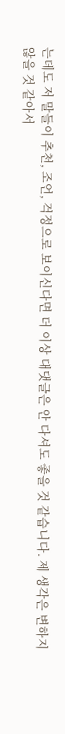는데도 저 말들이 추천, 조언, 걱정으로 보이신다면 더 이상 대댓글은 안 다셔도 좋을 것 같습니다. 제 생각은 변하지 않을 것 같아서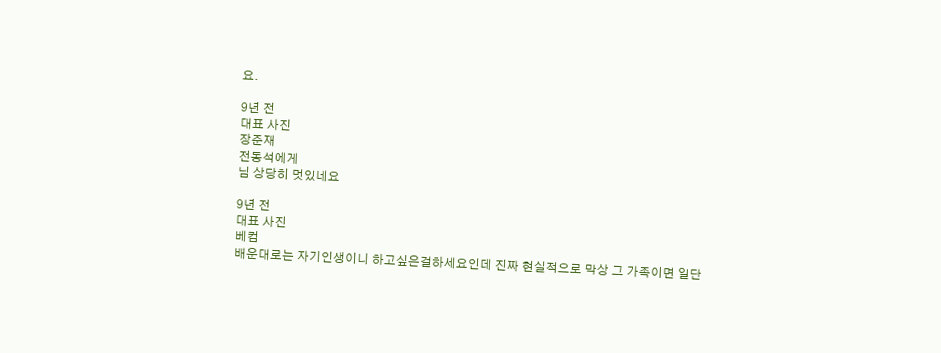요.

9년 전
대표 사진
장준재
전동석에게
님 상당히 멋있네요

9년 전
대표 사진
베컴
배운대로는 자기인생이니 하고싶은걸하세요인데 진짜 현실적으로 막상 그 가족이면 일단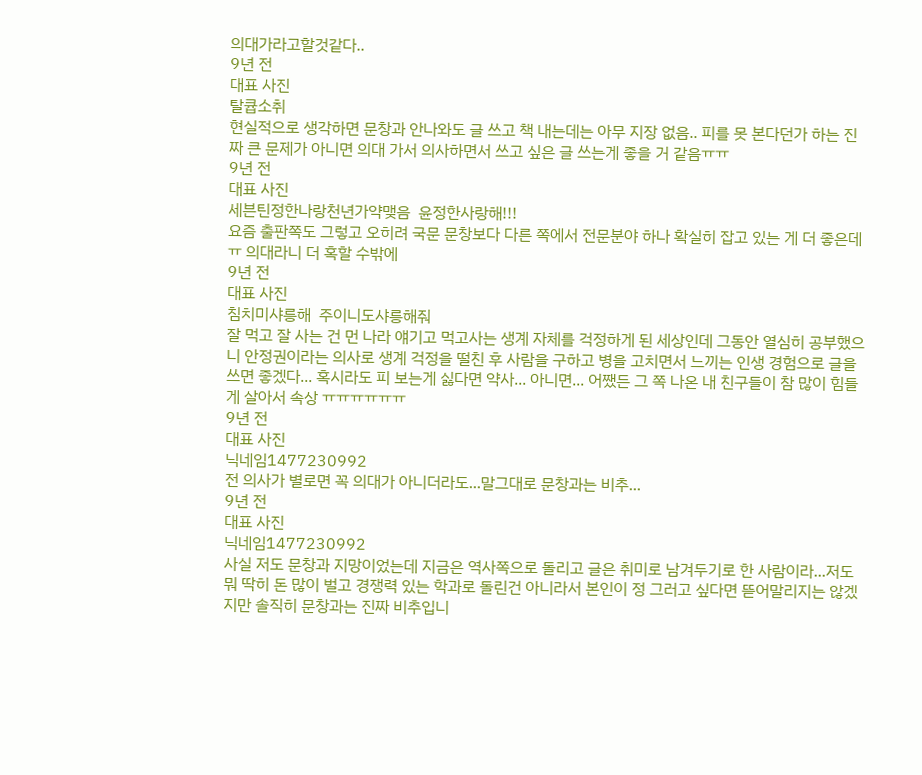의대가라고할것같다..
9년 전
대표 사진
탈큡소취
현실적으로 생각하면 문창과 안나와도 글 쓰고 책 내는데는 아무 지장 없음.. 피를 못 본다던가 하는 진짜 큰 문제가 아니면 의대 가서 의사하면서 쓰고 싶은 글 쓰는게 좋을 거 같음ㅠㅠ
9년 전
대표 사진
세븐틴정한나랑천년가약맺음  윤정한사랑해!!!
요즘 출판쪽도 그렇고 오히려 국문 문창보다 다른 쪽에서 전문분야 하나 확실히 잡고 있는 게 더 좋은데 ㅠ 의대라니 더 혹할 수밖에
9년 전
대표 사진
침치미샤릉해  주이니도샤릉해줘
잘 먹고 잘 사는 건 먼 나라 얘기고 먹고사는 생계 자체를 걱정하게 된 세상인데 그동안 열심히 공부했으니 안정권이라는 의사로 생계 걱정을 떨친 후 사람을 구하고 병을 고치면서 느끼는 인생 경험으로 글을 쓰면 좋겠다... 혹시라도 피 보는게 싫다면 약사... 아니면... 어쨌든 그 쪽 나온 내 친구들이 참 많이 힘들게 살아서 속상 ㅠㅠㅠㅠㅠㅠ
9년 전
대표 사진
닉네임1477230992
전 의사가 별로면 꼭 의대가 아니더라도...말그대로 문창과는 비추...
9년 전
대표 사진
닉네임1477230992
사실 저도 문창과 지망이었는데 지금은 역사쪽으로 돌리고 글은 취미로 남겨두기로 한 사람이라...저도 뭐 딱히 돈 많이 벌고 경쟁력 있는 학과로 돌린건 아니라서 본인이 정 그러고 싶다면 뜯어말리지는 않겠지만 솔직히 문창과는 진짜 비추입니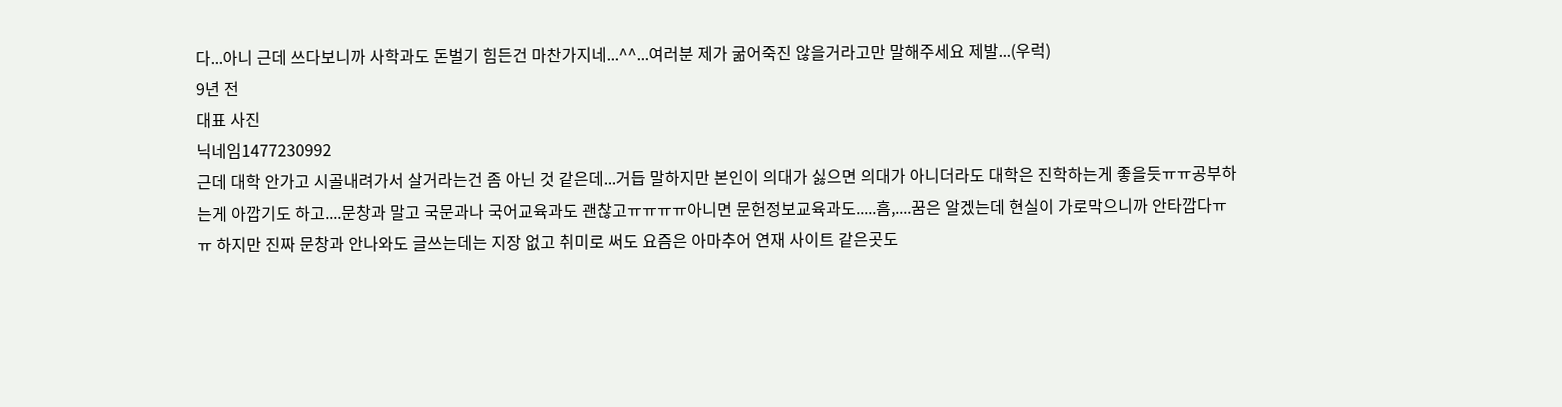다...아니 근데 쓰다보니까 사학과도 돈벌기 힘든건 마찬가지네...^^...여러분 제가 굶어죽진 않을거라고만 말해주세요 제발...(우럭)
9년 전
대표 사진
닉네임1477230992
근데 대학 안가고 시골내려가서 살거라는건 좀 아닌 것 같은데...거듭 말하지만 본인이 의대가 싫으면 의대가 아니더라도 대학은 진학하는게 좋을듯ㅠㅠ공부하는게 아깝기도 하고....문창과 말고 국문과나 국어교육과도 괜찮고ㅠㅠㅠㅠ아니면 문헌정보교육과도.....흠,....꿈은 알겠는데 현실이 가로막으니까 안타깝다ㅠㅠ 하지만 진짜 문창과 안나와도 글쓰는데는 지장 없고 취미로 써도 요즘은 아마추어 연재 사이트 같은곳도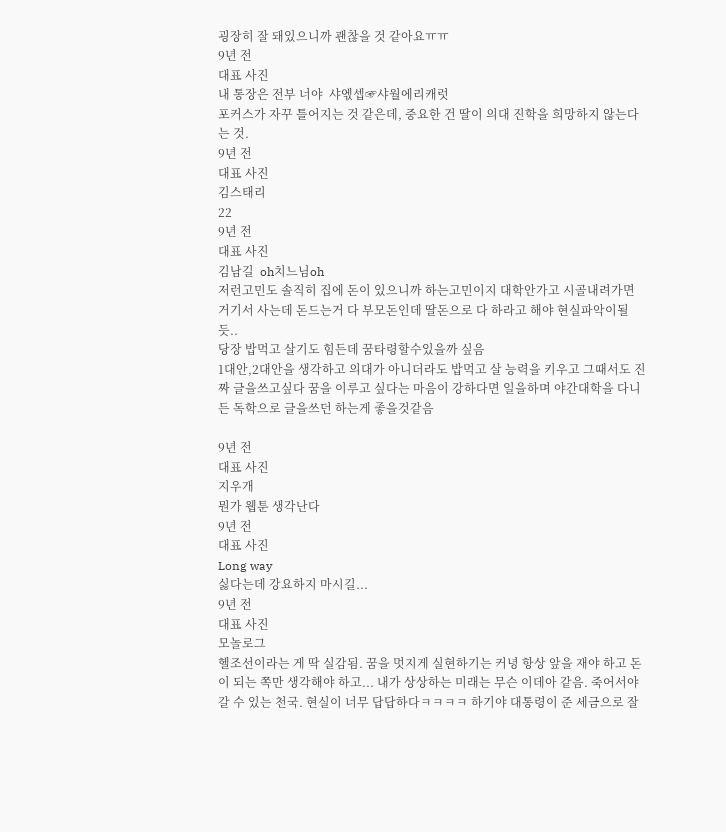굉장히 잘 돼있으니까 괜찮을 것 같아요ㅠㅠ
9년 전
대표 사진
내 통장은 전부 너야  샤엓셉☞샤월에리캐럿
포커스가 자꾸 틀어지는 것 같은데, 중요한 건 딸이 의대 진학을 희망하지 않는다는 것.
9년 전
대표 사진
김스태리
22
9년 전
대표 사진
김남길  oh치느님oh
저런고민도 솔직히 집에 돈이 있으니까 하는고민이지 대학안가고 시골내려가면 거기서 사는데 돈드는거 다 부모돈인데 딸돈으로 다 하라고 해야 현실파악이될듯..
당장 밥먹고 살기도 힘든데 꿈타령할수있을까 싶음
1대안,2대안을 생각하고 의대가 아니더라도 밥먹고 살 능력을 키우고 그때서도 진짜 글을쓰고싶다 꿈을 이루고 싶다는 마음이 강하다면 일을하며 야간대학을 다니든 독학으로 글을쓰던 하는게 좋을것같음

9년 전
대표 사진
지우개
뭔가 웹툰 생각난다
9년 전
대표 사진
Long way
싫다는데 강요하지 마시길...
9년 전
대표 사진
모놀로그
헬조선이라는 게 딱 실감됨. 꿈을 멋지게 실현하기는 커녕 항상 앞을 재야 하고 돈이 되는 쪽만 생각해야 하고... 내가 상상하는 미래는 무슨 이데아 같음. 죽어서야 갈 수 있는 천국. 현실이 너무 답답하다ㅋㅋㅋㅋ 하기야 대통령이 준 세금으로 잘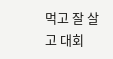먹고 잘 살고 대회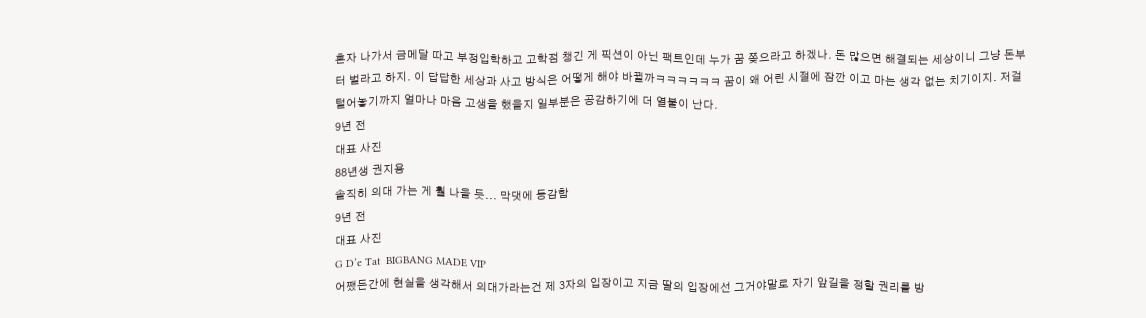혼자 나가서 금메달 따고 부정입학하고 고학점 챙긴 게 픽션이 아닌 팩트인데 누가 꿈 쫒으라고 하겠나. 돈 많으면 해결되는 세상이니 그냥 돈부터 벌라고 하지. 이 답답한 세상과 사고 방식은 어떻게 해야 바뀔까ㅋㅋㅋㅋㅋㅋ 꿈이 왜 어린 시절에 잠깐 이고 마는 생각 없는 치기이지. 저걸 털어놓기까지 얼마나 마음 고생을 했을지 일부분은 공감하기에 더 열불이 난다.
9년 전
대표 사진
88년생 권지용
솔직히 의대 가는 게 훨 나을 듯... 막댓에 동감함
9년 전
대표 사진
G D’e Tat  BIGBANG MADE VIP
어쨌든간에 현실을 생각해서 의대가라는건 제 3자의 입장이고 지금 딸의 입장에선 그거야말로 자기 앞길을 정할 권리를 방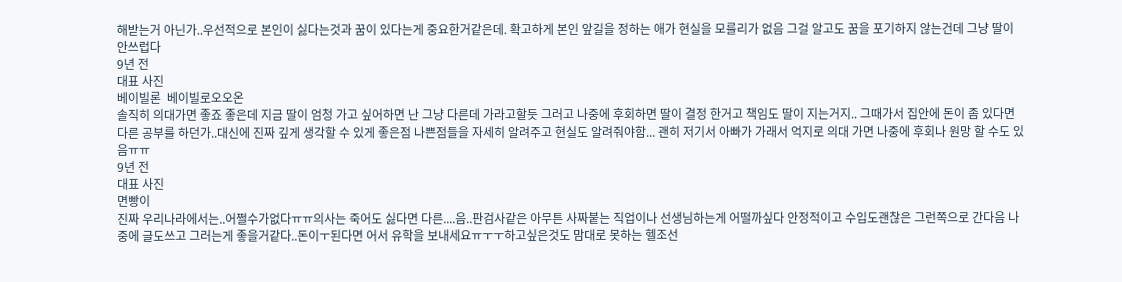해받는거 아닌가..우선적으로 본인이 싫다는것과 꿈이 있다는게 중요한거같은데. 확고하게 본인 앞길을 정하는 애가 현실을 모를리가 없음 그걸 알고도 꿈을 포기하지 않는건데 그냥 딸이 안쓰럽다
9년 전
대표 사진
베이빌론  베이빌로오오온
솔직히 의대가면 좋죠 좋은데 지금 딸이 엄청 가고 싶어하면 난 그냥 다른데 가라고할듯 그러고 나중에 후회하면 딸이 결정 한거고 책임도 딸이 지는거지.. 그때가서 집안에 돈이 좀 있다면 다른 공부를 하던가..대신에 진짜 깊게 생각할 수 있게 좋은점 나쁜점들을 자세히 알려주고 현실도 알려줘야함... 괜히 저기서 아빠가 가래서 억지로 의대 가면 나중에 후회나 원망 할 수도 있음ㅠㅠ
9년 전
대표 사진
면빵이
진짜 우리나라에서는..어쩔수가없다ㅠㅠ의사는 죽어도 싫다면 다른....음..판검사같은 아무튼 사짜붙는 직업이나 선생님하는게 어떨까싶다 안정적이고 수입도괜찮은 그런쪽으로 간다음 나중에 글도쓰고 그러는게 좋을거같다..돈이ㅜ된다면 어서 유학을 보내세요ㅠㅜㅜ하고싶은것도 맘대로 못하는 헬조선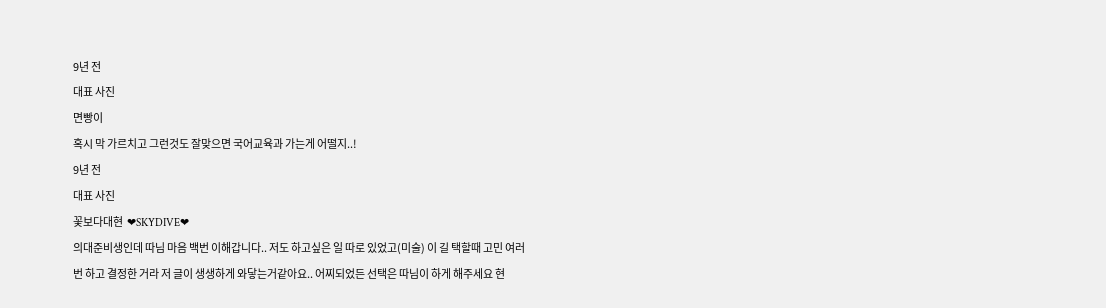9년 전
대표 사진
면빵이
혹시 막 가르치고 그런것도 잘맞으면 국어교육과 가는게 어떨지..!
9년 전
대표 사진
꽃보다대현  ❤SKYDIVE❤
의대준비생인데 따님 마음 백번 이해갑니다.. 저도 하고싶은 일 따로 있었고(미술) 이 길 택할때 고민 여러번 하고 결정한 거라 저 글이 생생하게 와닿는거같아요.. 어찌되었든 선택은 따님이 하게 해주세요 현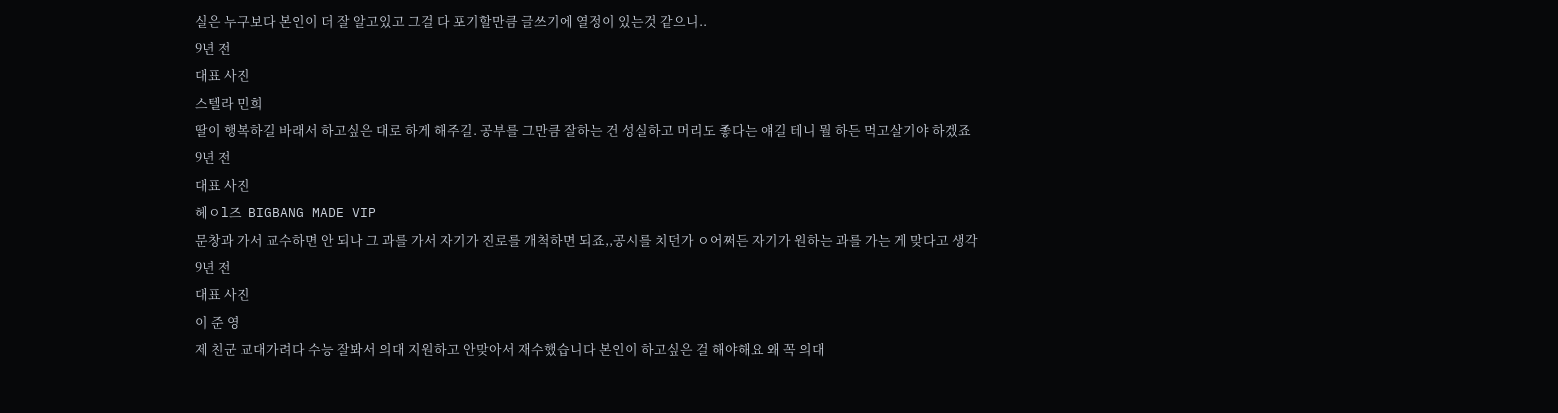실은 누구보다 본인이 더 잘 알고있고 그걸 다 포기할만큼 글쓰기에 열정이 있는것 같으니..
9년 전
대표 사진
스텔라 민희
딸이 행복하길 바래서 하고싶은 대로 하게 해주길. 공부를 그만큼 잘하는 건 성실하고 머리도 좋다는 얘길 테니 뭘 하든 먹고살기야 하겠죠
9년 전
대표 사진
헤ㅇl즈  BIGBANG MADE VIP
문창과 가서 교수하면 안 되나 그 과를 가서 자기가 진로를 개척하면 되죠,,공시를 치던가 ㅇ어쩌든 자기가 원하는 과를 가는 게 맞다고 생각
9년 전
대표 사진
이 준 영
제 친군 교대가려다 수능 잘봐서 의대 지원하고 안맞아서 재수했습니다 본인이 하고싶은 걸 해야해요 왜 꼭 의대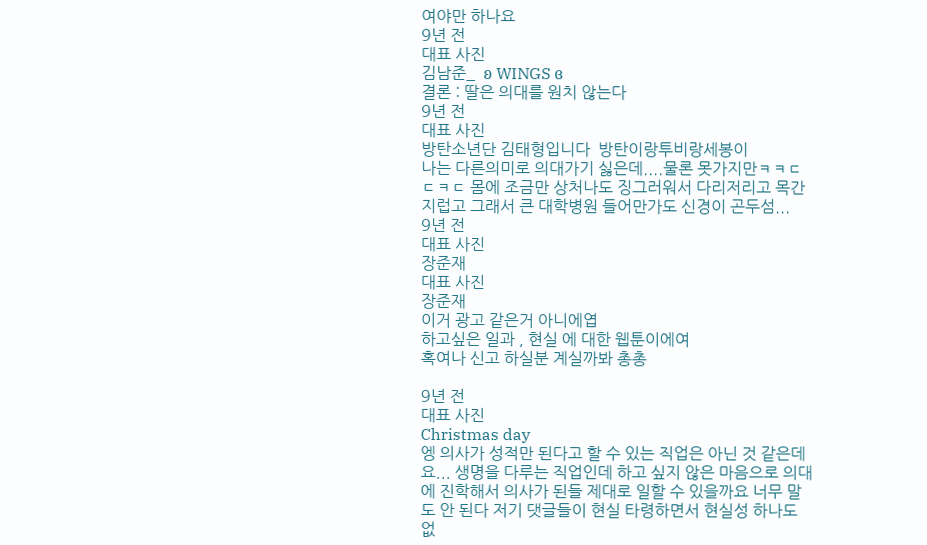여야만 하나요
9년 전
대표 사진
김남준_  ʚ WINGS ɞ
결론 : 딸은 의대를 원치 않는다
9년 전
대표 사진
방탄소년단 김태형입니다  방탄이랑투비랑세봉이
나는 다른의미로 의대가기 싫은데....물론 못가지만ㅋㅋㄷㄷㅋㄷ 몸에 조금만 상처나도 징그러워서 다리저리고 목간지럽고 그래서 큰 대학병원 들어만가도 신경이 곤두섬...
9년 전
대표 사진
장준재
대표 사진
장준재
이거 광고 같은거 아니에엽
하고싶은 일과 , 현실 에 대한 웹툰이에여
혹여나 신고 하실분 계실까봐 총총

9년 전
대표 사진
Christmas day
엥 의사가 성적만 된다고 할 수 있는 직업은 아닌 것 같은데요... 생명을 다루는 직업인데 하고 싶지 않은 마음으로 의대에 진학해서 의사가 된들 제대로 일할 수 있을까요 너무 말도 안 된다 저기 댓글들이 현실 타령하면서 현실성 하나도 없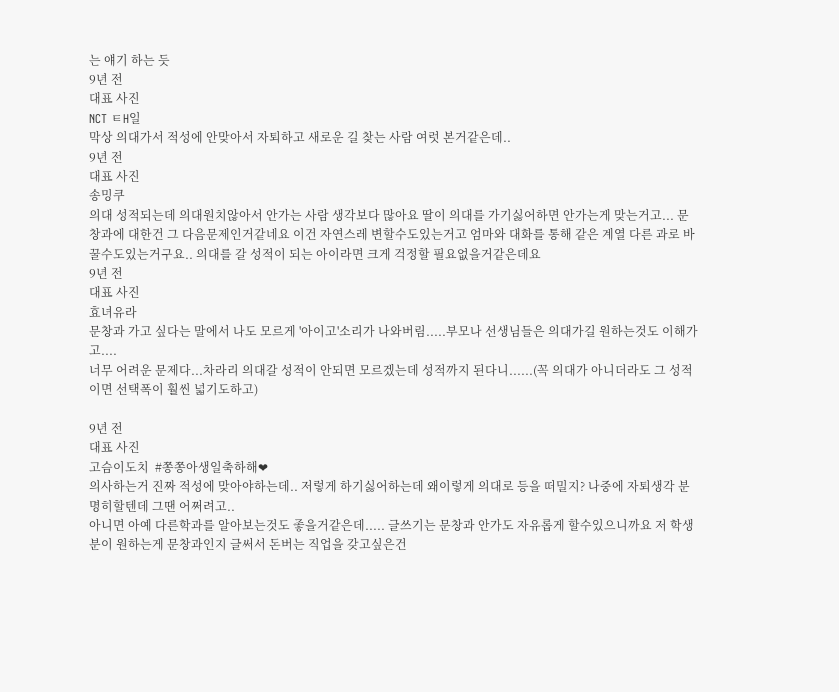는 얘기 하는 듯
9년 전
대표 사진
NCT ㅌH일
막상 의대가서 적성에 안맞아서 자퇴하고 새로운 길 찾는 사람 여럿 본거같은데..
9년 전
대표 사진
송밍쿠
의대 성적되는데 의대원치않아서 안가는 사람 생각보다 많아요 딸이 의대를 가기싫어하면 안가는게 맞는거고... 문창과에 대한건 그 다음문제인거같네요 이건 자연스레 변할수도있는거고 엄마와 대화를 통해 같은 계열 다른 과로 바꿀수도있는거구요.. 의대를 갈 성적이 되는 아이라면 크게 걱정할 필요없을거같은데요
9년 전
대표 사진
효녀유라
문창과 가고 싶다는 말에서 나도 모르게 '아이고'소리가 나와버림.....부모나 선생님들은 의대가길 원하는것도 이해가고....
너무 어려운 문제다...차라리 의대갈 성적이 안되면 모르겠는데 성적까지 된다니......(꼭 의대가 아니더라도 그 성적이면 선택폭이 훨씬 넓기도하고)

9년 전
대표 사진
고슴이도치  #쫑쫑아생일축하해❤
의사하는거 진짜 적성에 맞아야하는데.. 저렇게 하기싫어하는데 왜이렇게 의대로 등을 떠밀지? 나중에 자퇴생각 분명히할텐데 그땐 어쩌려고..
아니면 아예 다른학과를 알아보는것도 좋을거같은데..... 글쓰기는 문창과 안가도 자유롭게 할수있으니까요 저 학생분이 원하는게 문창과인지 글써서 돈버는 직업을 갖고싶은건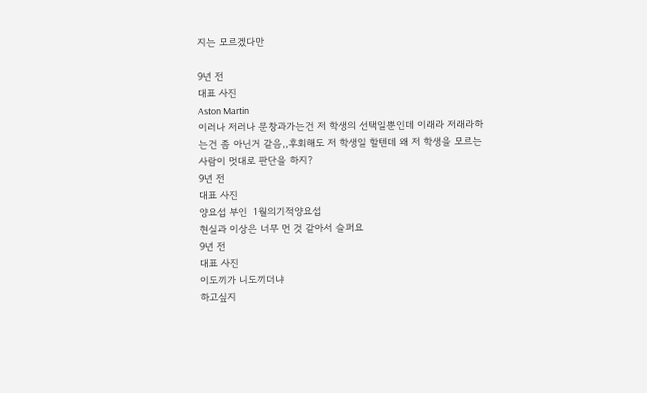지는 모르겠다만

9년 전
대표 사진
Aston Martin
이러나 저러나 문창과가는건 저 학생의 선택일뿐인데 이래라 저래라하는건 좀 아닌거 같음,,후회해도 저 학생일 할텐데 왜 저 학생을 모르는 사람이 멋대로 판단을 하지?
9년 전
대표 사진
양요섭 부인  1월의기적양요섭
현실과 이상은 너무 먼 것 같아서 슬퍼요
9년 전
대표 사진
이도끼가 니도끼더냐
하고싶지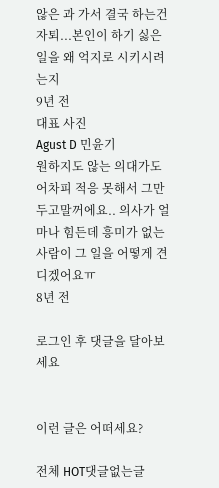않은 과 가서 결국 하는건 자퇴...본인이 하기 싫은 일을 왜 억지로 시키시려는지
9년 전
대표 사진
Agust D 민윤기
원하지도 않는 의대가도 어차피 적응 못해서 그만두고말꺼에요.. 의사가 얼마나 힘든데 흥미가 없는 사람이 그 일을 어떻게 견디겠어요ㅠ
8년 전

로그인 후 댓글을 달아보세요


이런 글은 어떠세요?

전체 HOT댓글없는글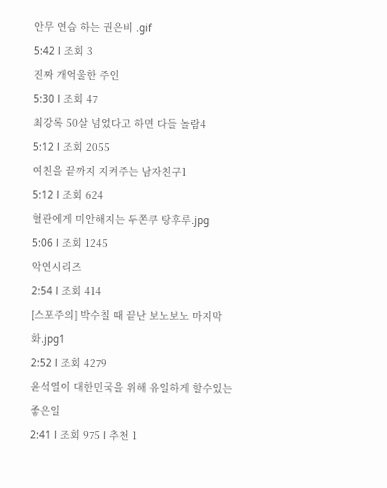안무 연습 하는 권은비 .gif
5:42 l 조회 3
진짜 개억울한 주인
5:30 l 조회 47
최강록 50살 넘었다고 하면 다들 놀람4
5:12 l 조회 2055
여친을 끝까지 지켜주는 남자친구1
5:12 l 조회 624
혈관에게 미안해지는 두쫀쿠 탕후루.jpg
5:06 l 조회 1245
악연시리즈
2:54 l 조회 414
[스포주의] 박수칠 때 끝난 보노보노 마지막화.jpg1
2:52 l 조회 4279
윤석열이 대한민국을 위해 유일하게 할수있는 좋은일
2:41 l 조회 975 l 추천 1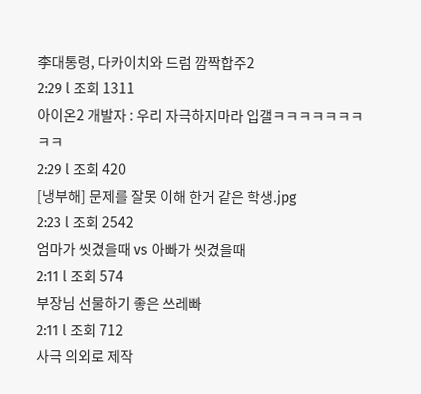李대통령, 다카이치와 드럼 깜짝합주2
2:29 l 조회 1311
아이온2 개발자 : 우리 자극하지마라 입갤ㅋㅋㅋㅋㅋㅋㅋㅋㅋ
2:29 l 조회 420
[냉부해] 문제를 잘못 이해 한거 같은 학생.jpg
2:23 l 조회 2542
엄마가 씻겼을때 vs 아빠가 씻겼을때
2:11 l 조회 574
부장님 선물하기 좋은 쓰레빠
2:11 l 조회 712
사극 의외로 제작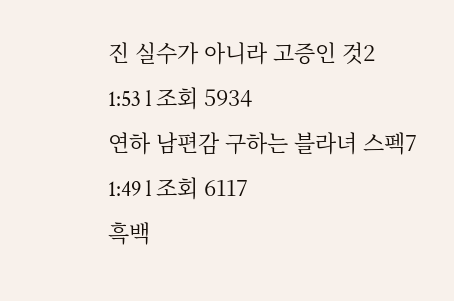진 실수가 아니라 고증인 것2
1:53 l 조회 5934
연하 남편감 구하는 블라녀 스펙7
1:49 l 조회 6117
흑백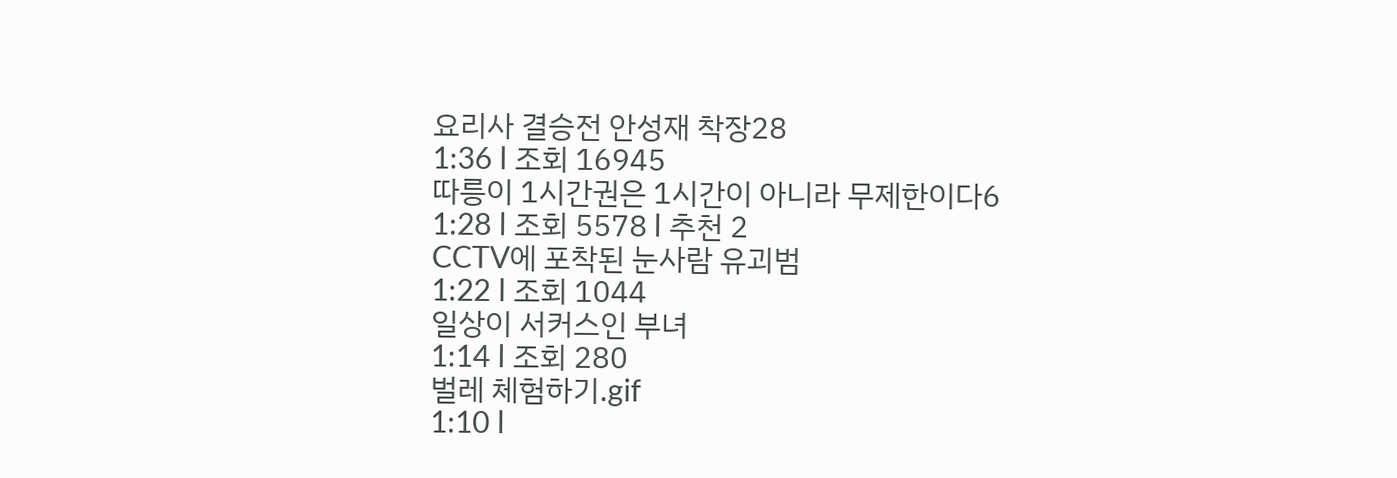요리사 결승전 안성재 착장28
1:36 l 조회 16945
따릉이 1시간권은 1시간이 아니라 무제한이다6
1:28 l 조회 5578 l 추천 2
CCTV에 포착된 눈사람 유괴범
1:22 l 조회 1044
일상이 서커스인 부녀
1:14 l 조회 280
벌레 체험하기.gif
1:10 l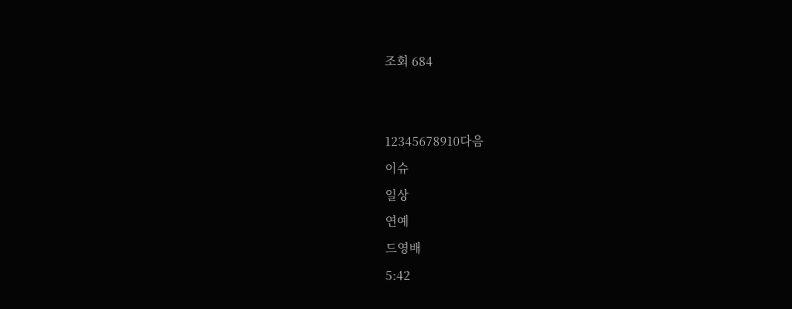조회 684


12345678910다음
이슈
일상
연예
드영배
5:42